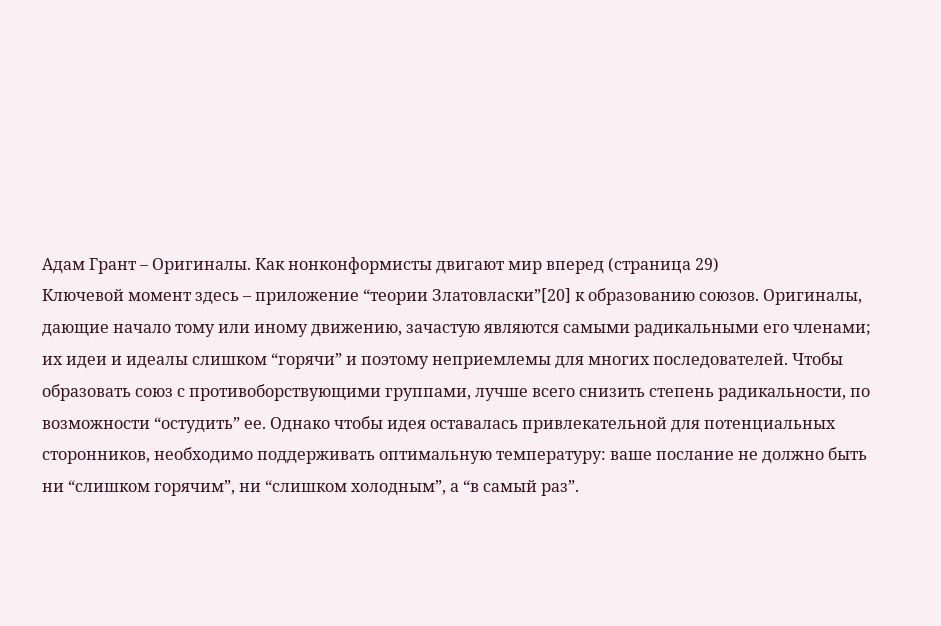Адам Грант – Оригиналы. Как нонконформисты двигают мир вперед (страница 29)
Ключевой момент здесь – приложение “теории Златовласки”[20] к образованию союзов. Оригиналы, дающие начало тому или иному движению, зачастую являются самыми радикальными его членами; их идеи и идеалы слишком “горячи” и поэтому неприемлемы для многих последователей. Чтобы образовать союз с противоборствующими группами, лучше всего снизить степень радикальности, по возможности “остудить” ее. Однако чтобы идея оставалась привлекательной для потенциальных сторонников, необходимо поддерживать оптимальную температуру: ваше послание не должно быть ни “слишком горячим”, ни “слишком холодным”, а “в самый раз”.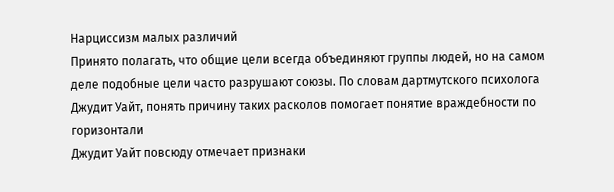Нарциссизм малых различий
Принято полагать, что общие цели всегда объединяют группы людей, но на самом деле подобные цели часто разрушают союзы. По словам дартмутского психолога Джудит Уайт, понять причину таких расколов помогает понятие враждебности по горизонтали
Джудит Уайт повсюду отмечает признаки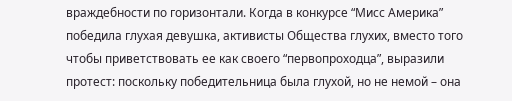враждебности по горизонтали. Когда в конкурсе “Мисс Америка” победила глухая девушка, активисты Общества глухих, вместо того чтобы приветствовать ее как своего “первопроходца”, выразили протест: поскольку победительница была глухой, но не немой – она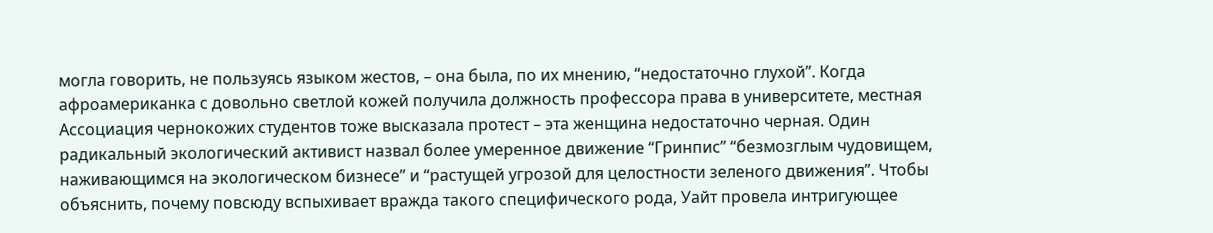могла говорить, не пользуясь языком жестов, – она была, по их мнению, “недостаточно глухой”. Когда афроамериканка с довольно светлой кожей получила должность профессора права в университете, местная Ассоциация чернокожих студентов тоже высказала протест – эта женщина недостаточно черная. Один радикальный экологический активист назвал более умеренное движение “Гринпис” “безмозглым чудовищем, наживающимся на экологическом бизнесе” и “растущей угрозой для целостности зеленого движения”. Чтобы объяснить, почему повсюду вспыхивает вражда такого специфического рода, Уайт провела интригующее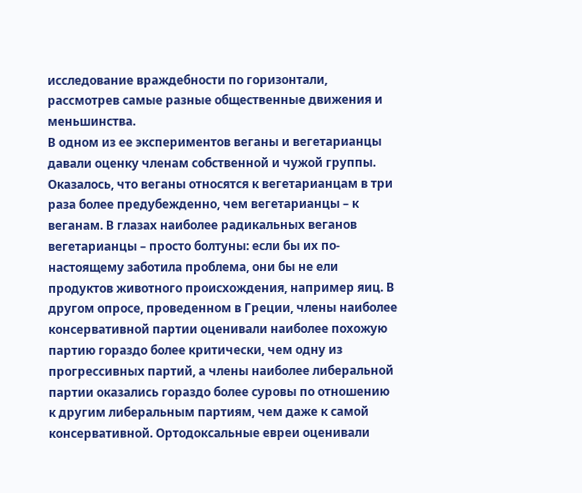исследование враждебности по горизонтали, рассмотрев самые разные общественные движения и меньшинства.
В одном из ее экспериментов веганы и вегетарианцы давали оценку членам собственной и чужой группы. Оказалось, что веганы относятся к вегетарианцам в три раза более предубежденно, чем вегетарианцы – к веганам. В глазах наиболее радикальных веганов вегетарианцы – просто болтуны: если бы их по-настоящему заботила проблема, они бы не ели продуктов животного происхождения, например яиц. В другом опросе, проведенном в Греции, члены наиболее консервативной партии оценивали наиболее похожую партию гораздо более критически, чем одну из прогрессивных партий, а члены наиболее либеральной партии оказались гораздо более суровы по отношению к другим либеральным партиям, чем даже к самой консервативной. Ортодоксальные евреи оценивали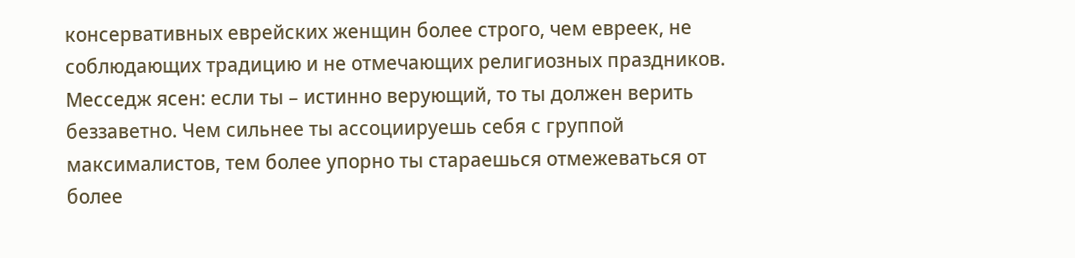консервативных еврейских женщин более строго, чем евреек, не соблюдающих традицию и не отмечающих религиозных праздников. Месседж ясен: если ты – истинно верующий, то ты должен верить беззаветно. Чем сильнее ты ассоциируешь себя с группой максималистов, тем более упорно ты стараешься отмежеваться от более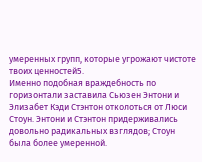умеренных групп, которые угрожают чистоте твоих ценностей5.
Именно подобная враждебность по горизонтали заставила Сьюзен Энтони и Элизабет Кэди Стэнтон отколоться от Люси Стоун. Энтони и Стэнтон придерживались довольно радикальных взглядов; Стоун была более умеренной.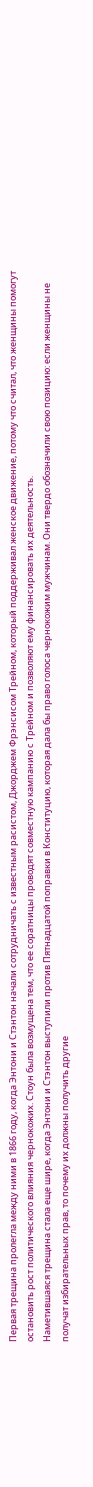Первая трещина пролегла между ними в 1866 году, когда Энтони и Стэнтон начали сотрудничать с известным расистом, Джорджем Фрэнсисом Трейном, который поддерживал женское движение, потому что считал, что женщины помогут остановить рост политического влияния чернокожих. Стоун была возмущена тем, что ее соратницы проводят совместную кампанию с Трейном и позволяют ему финансировать их деятельность.
Наметившаяся трещина стала еще шире, когда Энтони и Стэнтон выступили против Пятнадцатой поправки в Конституцию, которая дала бы право голоса чернокожим мужчинам. Они твердо обозначили свою позицию: если женщины не получат избирательных прав, то почему их должны получить другие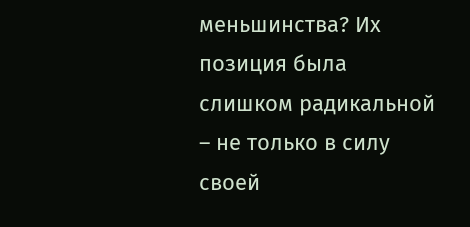меньшинства? Их позиция была слишком радикальной – не только в силу своей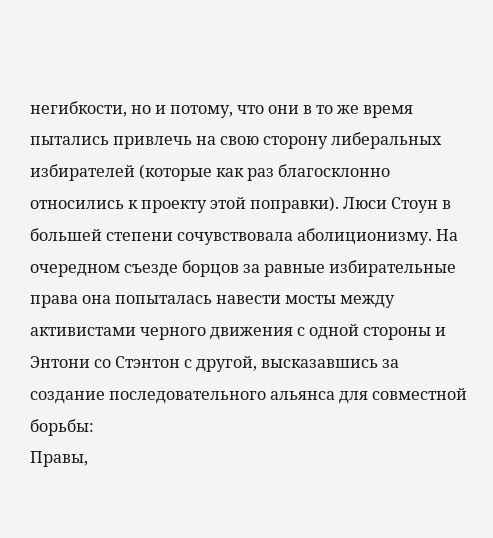негибкости, но и потому, что они в то же время пытались привлечь на свою сторону либеральных избирателей (которые как раз благосклонно относились к проекту этой поправки). Люси Стоун в большей степени сочувствовала аболиционизму. На очередном съезде борцов за равные избирательные права она попыталась навести мосты между активистами черного движения с одной стороны и Энтони со Стэнтон с другой, высказавшись за создание последовательного альянса для совместной борьбы:
Правы,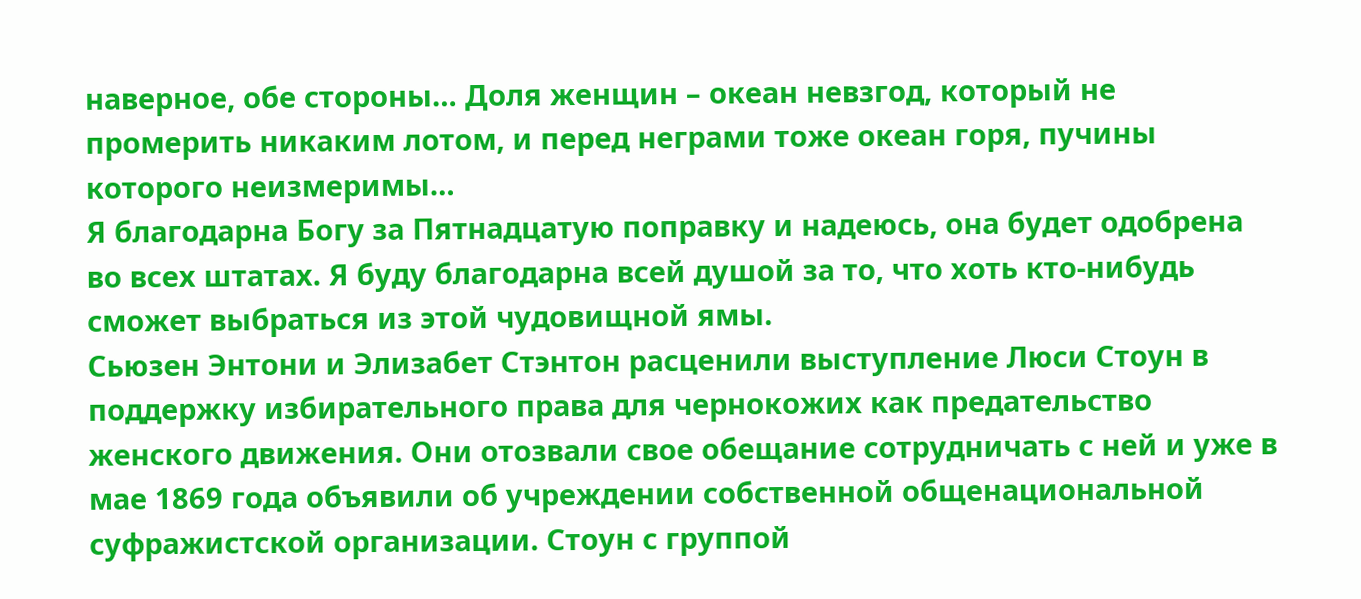наверное, обе стороны… Доля женщин – океан невзгод, который не промерить никаким лотом, и перед неграми тоже океан горя, пучины которого неизмеримы…
Я благодарна Богу за Пятнадцатую поправку и надеюсь, она будет одобрена во всех штатах. Я буду благодарна всей душой за то, что хоть кто-нибудь сможет выбраться из этой чудовищной ямы.
Сьюзен Энтони и Элизабет Стэнтон расценили выступление Люси Стоун в поддержку избирательного права для чернокожих как предательство женского движения. Они отозвали свое обещание сотрудничать с ней и уже в мае 1869 года объявили об учреждении собственной общенациональной суфражистской организации. Стоун с группой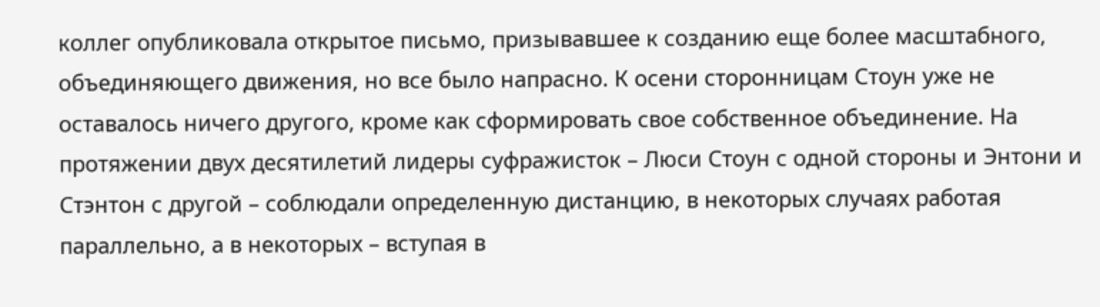коллег опубликовала открытое письмо, призывавшее к созданию еще более масштабного, объединяющего движения, но все было напрасно. К осени сторонницам Стоун уже не оставалось ничего другого, кроме как сформировать свое собственное объединение. На протяжении двух десятилетий лидеры суфражисток – Люси Стоун с одной стороны и Энтони и Стэнтон с другой – соблюдали определенную дистанцию, в некоторых случаях работая параллельно, а в некоторых – вступая в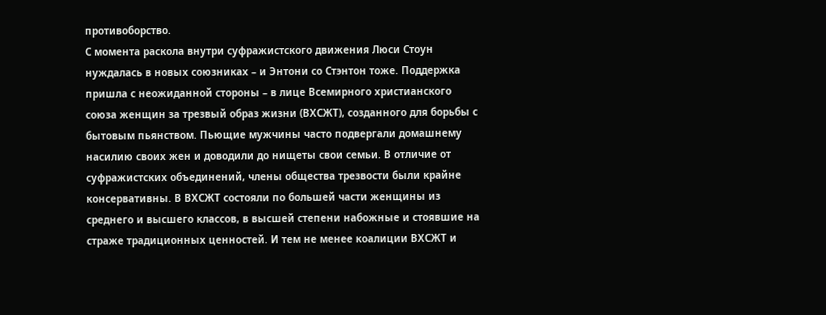противоборство.
С момента раскола внутри суфражистского движения Люси Стоун нуждалась в новых союзниках – и Энтони со Стэнтон тоже. Поддержка пришла с неожиданной стороны – в лице Всемирного христианского союза женщин за трезвый образ жизни (ВХСЖТ), созданного для борьбы с бытовым пьянством. Пьющие мужчины часто подвергали домашнему насилию своих жен и доводили до нищеты свои семьи. В отличие от суфражистских объединений, члены общества трезвости были крайне консервативны. В ВХСЖТ состояли по большей части женщины из среднего и высшего классов, в высшей степени набожные и стоявшие на страже традиционных ценностей. И тем не менее коалиции ВХСЖТ и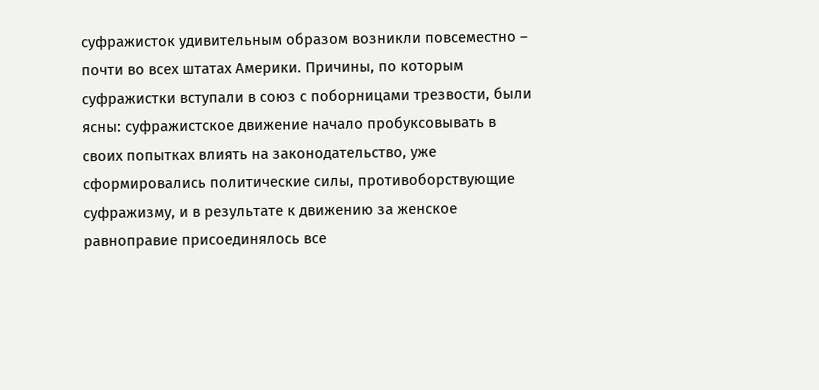суфражисток удивительным образом возникли повсеместно – почти во всех штатах Америки. Причины, по которым суфражистки вступали в союз с поборницами трезвости, были ясны: суфражистское движение начало пробуксовывать в своих попытках влиять на законодательство, уже сформировались политические силы, противоборствующие суфражизму, и в результате к движению за женское равноправие присоединялось все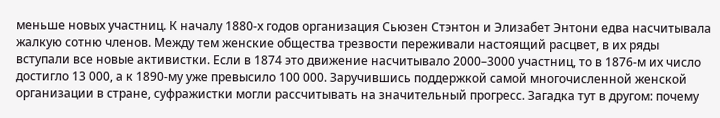меньше новых участниц. К началу 1880-х годов организация Сьюзен Стэнтон и Элизабет Энтони едва насчитывала жалкую сотню членов. Между тем женские общества трезвости переживали настоящий расцвет, в их ряды вступали все новые активистки. Если в 1874 это движение насчитывало 2000–3000 участниц, то в 1876-м их число достигло 13 000, а к 1890-му уже превысило 100 000. Заручившись поддержкой самой многочисленной женской организации в стране, суфражистки могли рассчитывать на значительный прогресс. Загадка тут в другом: почему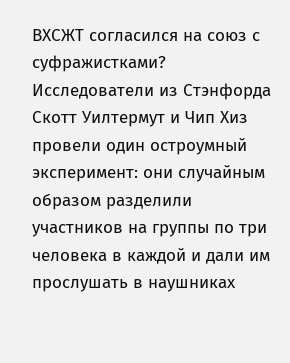ВХСЖТ согласился на союз с суфражистками?
Исследователи из Стэнфорда Скотт Уилтермут и Чип Хиз провели один остроумный эксперимент: они случайным образом разделили участников на группы по три человека в каждой и дали им прослушать в наушниках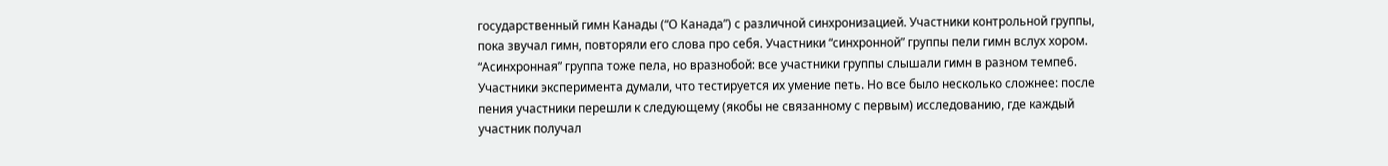государственный гимн Канады (“О Канада”) с различной синхронизацией. Участники контрольной группы, пока звучал гимн, повторяли его слова про себя. Участники “синхронной” группы пели гимн вслух хором. “Асинхронная” группа тоже пела, но вразнобой: все участники группы слышали гимн в разном темпе6.
Участники эксперимента думали, что тестируется их умение петь. Но все было несколько сложнее: после пения участники перешли к следующему (якобы не связанному с первым) исследованию, где каждый участник получал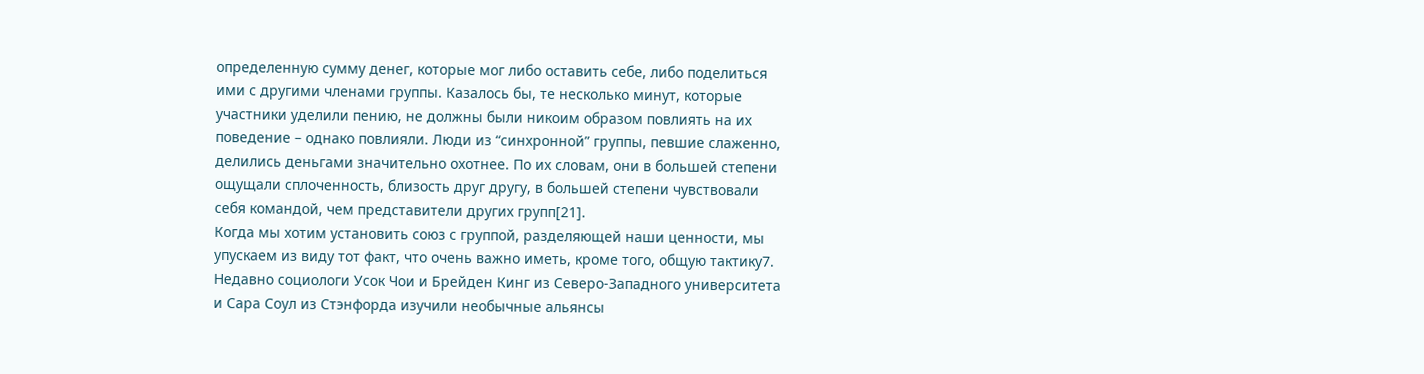определенную сумму денег, которые мог либо оставить себе, либо поделиться ими с другими членами группы. Казалось бы, те несколько минут, которые участники уделили пению, не должны были никоим образом повлиять на их поведение – однако повлияли. Люди из “синхронной” группы, певшие слаженно, делились деньгами значительно охотнее. По их словам, они в большей степени ощущали сплоченность, близость друг другу, в большей степени чувствовали себя командой, чем представители других групп[21].
Когда мы хотим установить союз с группой, разделяющей наши ценности, мы упускаем из виду тот факт, что очень важно иметь, кроме того, общую тактику7. Недавно социологи Усок Чои и Брейден Кинг из Северо-Западного университета и Сара Соул из Стэнфорда изучили необычные альянсы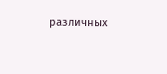различных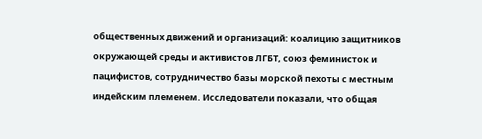общественных движений и организаций: коалицию защитников окружающей среды и активистов ЛГБТ, союз феминисток и пацифистов, сотрудничество базы морской пехоты с местным индейским племенем. Исследователи показали, что общая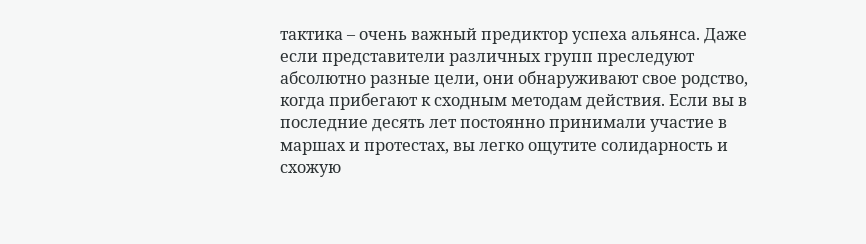тактика – очень важный предиктор успеха альянса. Даже если представители различных групп преследуют абсолютно разные цели, они обнаруживают свое родство, когда прибегают к сходным методам действия. Если вы в последние десять лет постоянно принимали участие в маршах и протестах, вы легко ощутите солидарность и схожую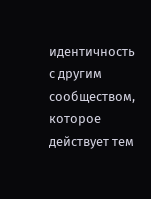идентичность с другим сообществом, которое действует тем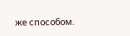же способом.